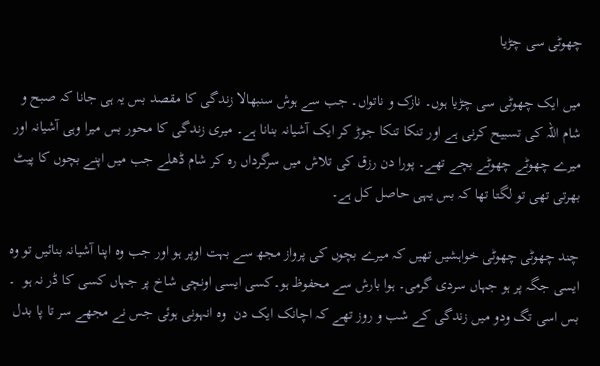چھوٹی سی چڑیا

میں ایک چھوٹی سی چڑیا ہوں۔ نازک و ناتواں۔ جب سے ہوش سنبھالا زندگی کا مقصد بس یہ ہی جانا کہ صبح و شام اللہ کی تسبیح کرنی ہے اور تنکا تنکا جوڑ کر ایک آشیانہ بنانا ہے۔ میری زندگی کا محور بس میرا وہی آشیانہ اور میرے چھوٹے چھوٹے بچے تھے۔ پورا دن رزق کی تلاش میں سرگرداں رہ کر شام ڈھلے جب میں اپنے بچوں کا پیٹ بھرتی تھی تو لگتا تھا کہ بس یہی حاصل کل ہے۔

چند چھوٹی چھوٹی خواہشیں تھیں کہ میرے بچوں کی پرواز مجھ سے بہت اوپر ہو اور جب وہ اپنا آشیانہ بنائیں تو وہ ایسی جگہ پر ہو جہاں سردی گرمی۔ ہوا بارش سے محفوظ ہو۔کسی ایسی اونچی شاخ پر جہاں کسی کا ڈر نہ ہو  ۔ بس اسی تگ ودو میں زندگی کے شب و روز تھے کہ اچانک ایک دن  وہ انہونی ہوئی جس نے مجھے سر تا پا بدل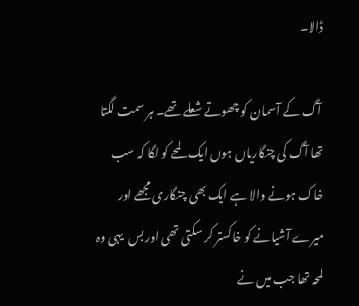ڈالا۔

 آگ کے آسمان کو چھوتے شعلے تھے۔ ہر سمت لگتا تھا آگ کی چنگاریاں ہوں ایک لمحے کو لگا کہ سب خاک ہونے والا ہے ایک بھی چنگاری مجھے اور میرے آشیانے کو خاکستر کر سکتی تھی اور بس  یہی وہ لمحہ تھا جب میں نے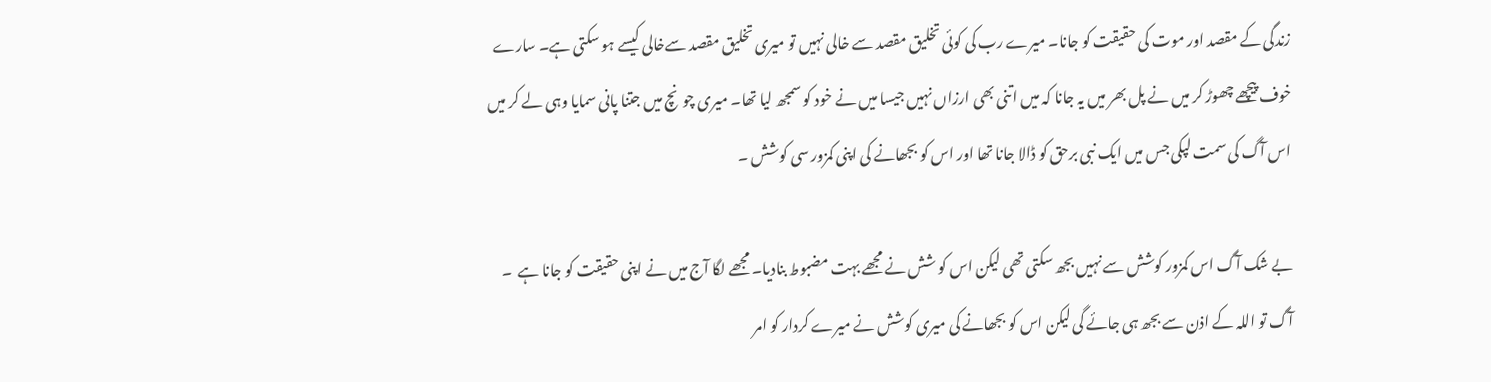زندگی کے مقصد اور موت کی حقیقت کو جانا۔ میرے رب کی کوئی تخلیق مقصد سے خالی نہیں تو میری تخلیق مقصد سےخالی کیسے ہو سکتی ہے۔ سارے خوف پیچھے چھوڑ کر میں نے پل بھر میں یہ جانا کہ میں اتنی بھی ارزاں نہیں جیسا میں نے خود کو سمجھ لیا تھا۔ میری چونچ میں جتنا پانی سمایا وہی لے کر میں اس آگ کی سمت لپکی جس میں ایک نبی برحق کو ڈالا جانا تھا اور اس کو بجھانے کی اپنی کمزور سی کوشش ۔

بے شک آگ اس کمزور کوشش سے نہیں بجھ سکتی تھی لیکن اس کو شش نے مجھے بہت مضبوط بنادیا۔ مجھے لگا آج میں نے اپنی حقیقت کو جانا ہے  ۔ آگ تو اللہ کے اذن سے بجھ ہی جائے گی لیکن اس کو بجھانے کی میری کوشش نے میرے کردار کو امر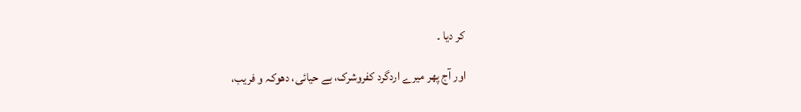کر دیا ۔

اور آج پھر میرے اردگرد کفروشرک، بے حیائی، دھوکہ و فریب،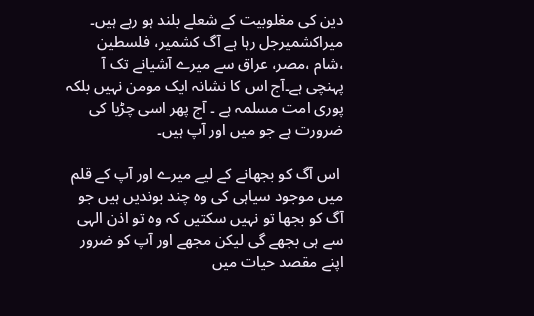دین کی مغلوبیت کے شعلے بلند ہو رہے ہیں۔  میراکشمیرجل رہا ہے آگ کشمیر، فلسطین ،شام ،مصر، عراق سے میرے آشیانے تک آ پہنچی ہے۔آج اس کا نشانہ ایک مومن نہیں بلکہ پوری امت مسلمہ ہے ۔ آج پھر اسی چڑیا کی ضرورت ہے جو میں اور آپ ہیں۔

 اس آگ کو بجھانے کے لیے میرے اور آپ کے قلم میں موجود سیاہی کی وہ چند بوندیں ہیں جو آگ کو بجھا تو نہیں سکتیں کہ وہ تو اذن الہی سے ہی بجھے گی لیکن مجھے اور آپ کو ضرور اپنے مقصد حیات میں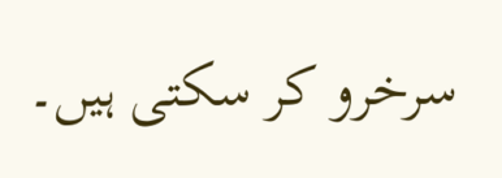سرخرو کر سکتی ہیں۔